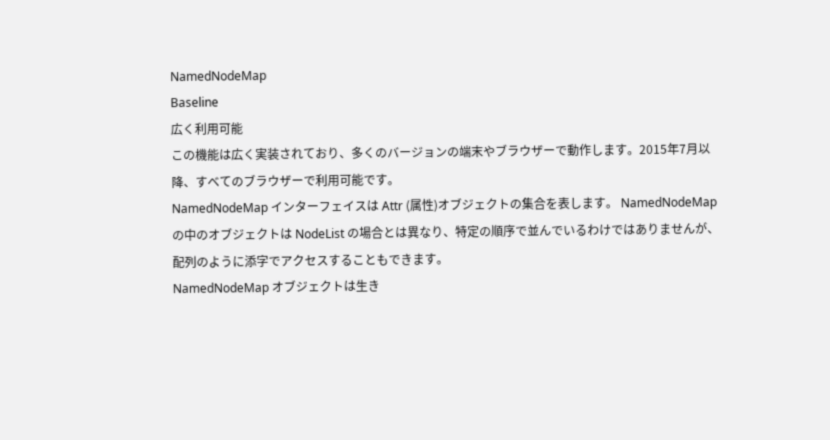NamedNodeMap
Baseline
広く利用可能
この機能は広く実装されており、多くのバージョンの端末やブラウザーで動作します。2015年7月以降、すべてのブラウザーで利用可能です。
NamedNodeMap インターフェイスは Attr (属性)オブジェクトの集合を表します。 NamedNodeMap の中のオブジェクトは NodeList の場合とは異なり、特定の順序で並んでいるわけではありませんが、配列のように添字でアクセスすることもできます。
NamedNodeMap オブジェクトは生き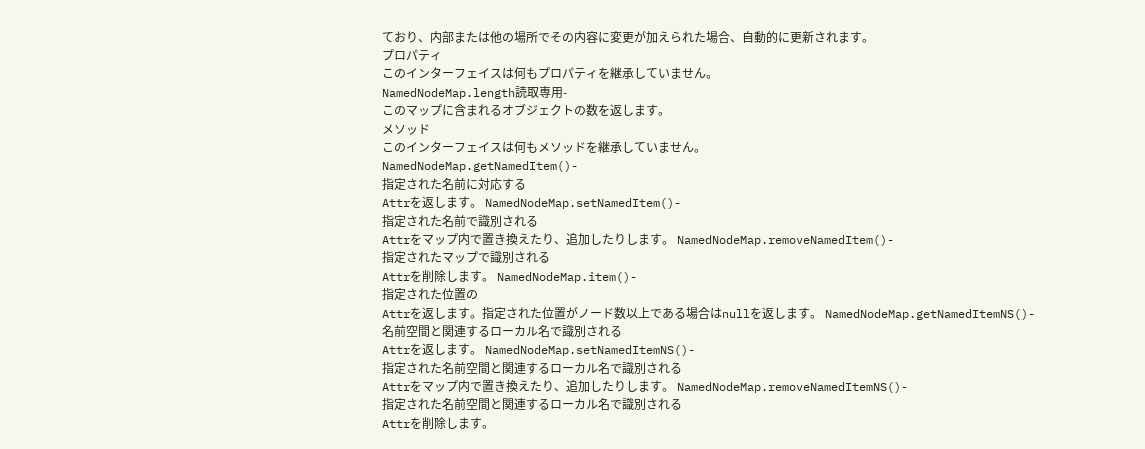ており、内部または他の場所でその内容に変更が加えられた場合、自動的に更新されます。
プロパティ
このインターフェイスは何もプロパティを継承していません。
NamedNodeMap.length読取専用-
このマップに含まれるオブジェクトの数を返します。
メソッド
このインターフェイスは何もメソッドを継承していません。
NamedNodeMap.getNamedItem()-
指定された名前に対応する
Attrを返します。 NamedNodeMap.setNamedItem()-
指定された名前で識別される
Attrをマップ内で置き換えたり、追加したりします。 NamedNodeMap.removeNamedItem()-
指定されたマップで識別される
Attrを削除します。 NamedNodeMap.item()-
指定された位置の
Attrを返します。指定された位置がノード数以上である場合はnullを返します。 NamedNodeMap.getNamedItemNS()-
名前空間と関連するローカル名で識別される
Attrを返します。 NamedNodeMap.setNamedItemNS()-
指定された名前空間と関連するローカル名で識別される
Attrをマップ内で置き換えたり、追加したりします。 NamedNodeMap.removeNamedItemNS()-
指定された名前空間と関連するローカル名で識別される
Attrを削除します。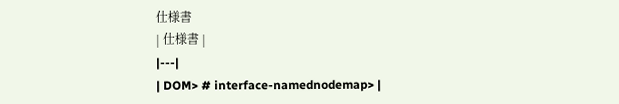仕様書
| 仕様書 |
|---|
| DOM> # interface-namednodemap> |